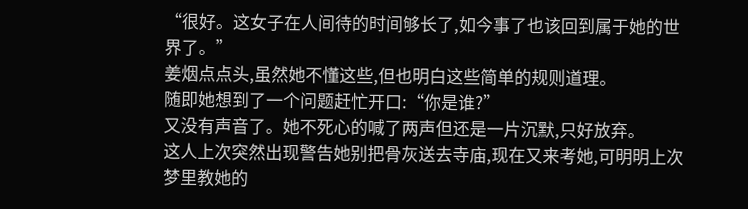“很好。这女子在人间待的时间够长了,如今事了也该回到属于她的世界了。”
姜烟点点头,虽然她不懂这些,但也明白这些简单的规则道理。
随即她想到了一个问题赶忙开口:“你是谁?”
又没有声音了。她不死心的喊了两声但还是一片沉默,只好放弃。
这人上次突然出现警告她别把骨灰送去寺庙,现在又来考她,可明明上次梦里教她的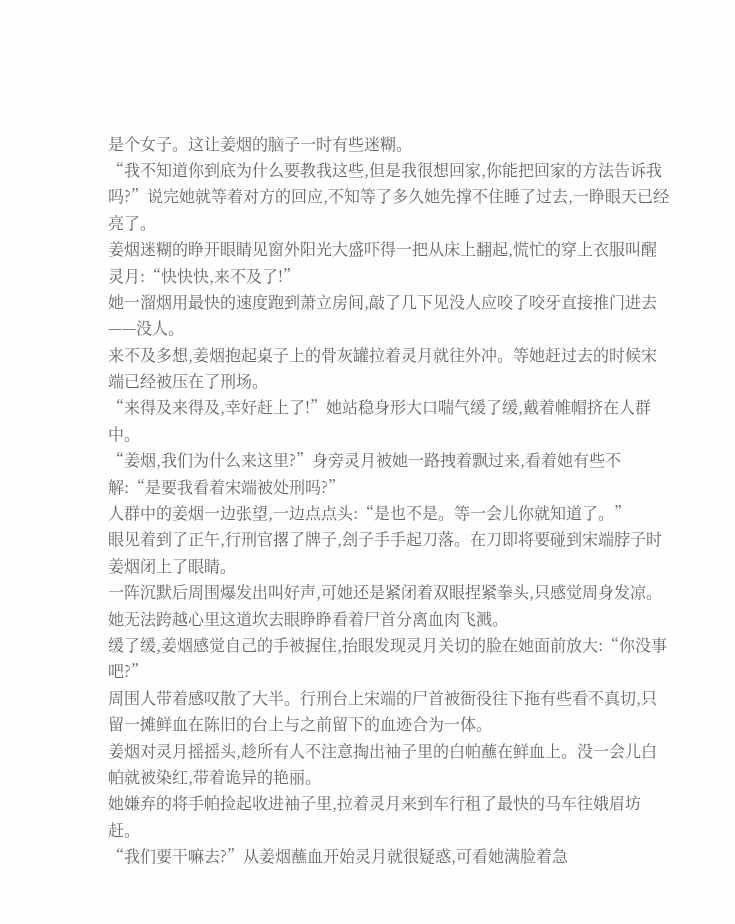是个女子。这让姜烟的脑子一时有些迷糊。
“我不知道你到底为什么要教我这些,但是我很想回家,你能把回家的方法告诉我吗?”说完她就等着对方的回应,不知等了多久她先撑不住睡了过去,一睁眼天已经亮了。
姜烟迷糊的睁开眼睛见窗外阳光大盛吓得一把从床上翻起,慌忙的穿上衣服叫醒灵月:“快快快,来不及了!”
她一溜烟用最快的速度跑到萧立房间,敲了几下见没人应咬了咬牙直接推门进去——没人。
来不及多想,姜烟抱起桌子上的骨灰罐拉着灵月就往外冲。等她赶过去的时候宋端已经被压在了刑场。
“来得及来得及,幸好赶上了!”她站稳身形大口喘气缓了缓,戴着帷帽挤在人群中。
“姜烟,我们为什么来这里?”身旁灵月被她一路拽着飘过来,看着她有些不解:“是要我看着宋端被处刑吗?”
人群中的姜烟一边张望,一边点点头:“是也不是。等一会儿你就知道了。”
眼见着到了正午,行刑官撂了牌子,刽子手手起刀落。在刀即将要碰到宋端脖子时姜烟闭上了眼睛。
一阵沉默后周围爆发出叫好声,可她还是紧闭着双眼捏紧拳头,只感觉周身发凉。
她无法跨越心里这道坎去眼睁睁看着尸首分离血肉飞溅。
缓了缓,姜烟感觉自己的手被握住,抬眼发现灵月关切的脸在她面前放大:“你没事吧?”
周围人带着感叹散了大半。行刑台上宋端的尸首被衙役往下拖有些看不真切,只留一摊鲜血在陈旧的台上与之前留下的血迹合为一体。
姜烟对灵月摇摇头,趁所有人不注意掏出袖子里的白帕蘸在鲜血上。没一会儿白帕就被染红,带着诡异的艳丽。
她嫌弃的将手帕捡起收进袖子里,拉着灵月来到车行租了最快的马车往娥眉坊赶。
“我们要干嘛去?”从姜烟蘸血开始灵月就很疑惑,可看她满脸着急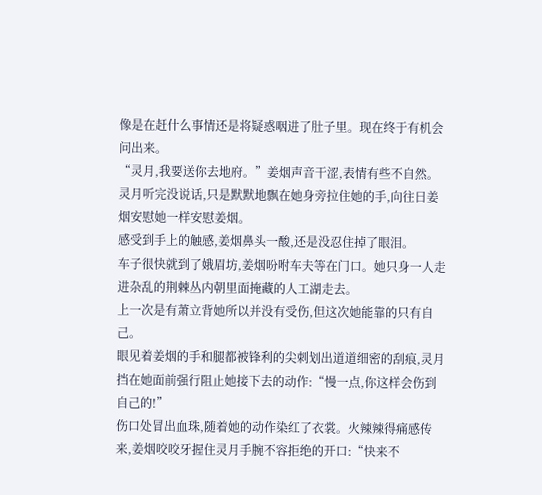像是在赶什么事情还是将疑惑咽进了肚子里。现在终于有机会问出来。
“灵月,我要送你去地府。”姜烟声音干涩,表情有些不自然。
灵月听完没说话,只是默默地飘在她身旁拉住她的手,向往日姜烟安慰她一样安慰姜烟。
感受到手上的触感,姜烟鼻头一酸,还是没忍住掉了眼泪。
车子很快就到了娥眉坊,姜烟吩咐车夫等在门口。她只身一人走进杂乱的荆棘丛内朝里面掩藏的人工湖走去。
上一次是有萧立背她所以并没有受伤,但这次她能靠的只有自己。
眼见着姜烟的手和腿都被锋利的尖刺划出道道细密的刮痕,灵月挡在她面前强行阻止她接下去的动作:“慢一点,你这样会伤到自己的!”
伤口处冒出血珠,随着她的动作染红了衣裳。火辣辣得痛感传来,姜烟咬咬牙握住灵月手腕不容拒绝的开口:“快来不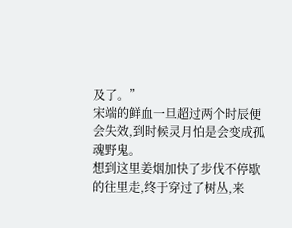及了。”
宋端的鲜血一旦超过两个时辰便会失效,到时候灵月怕是会变成孤魂野鬼。
想到这里姜烟加快了步伐不停歇的往里走,终于穿过了树丛,来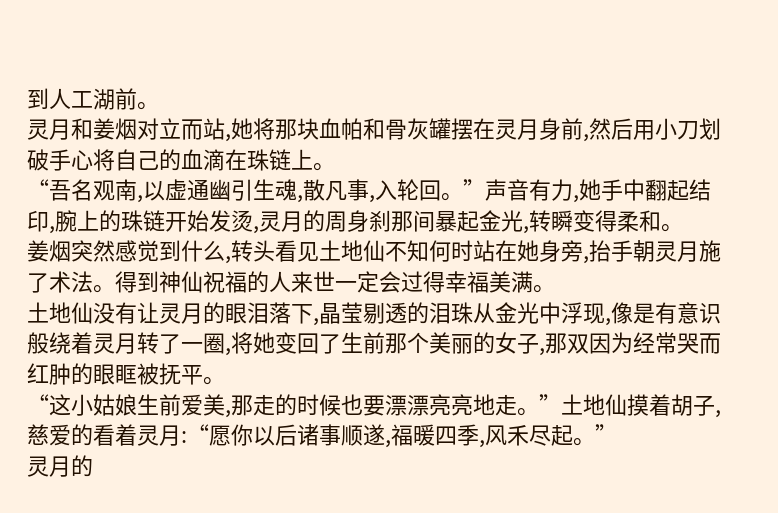到人工湖前。
灵月和姜烟对立而站,她将那块血帕和骨灰罐摆在灵月身前,然后用小刀划破手心将自己的血滴在珠链上。
“吾名观南,以虚通幽引生魂,散凡事,入轮回。”声音有力,她手中翻起结印,腕上的珠链开始发烫,灵月的周身刹那间暴起金光,转瞬变得柔和。
姜烟突然感觉到什么,转头看见土地仙不知何时站在她身旁,抬手朝灵月施了术法。得到神仙祝福的人来世一定会过得幸福美满。
土地仙没有让灵月的眼泪落下,晶莹剔透的泪珠从金光中浮现,像是有意识般绕着灵月转了一圈,将她变回了生前那个美丽的女子,那双因为经常哭而红肿的眼眶被抚平。
“这小姑娘生前爱美,那走的时候也要漂漂亮亮地走。”土地仙摸着胡子,慈爱的看着灵月:“愿你以后诸事顺遂,福暖四季,风禾尽起。”
灵月的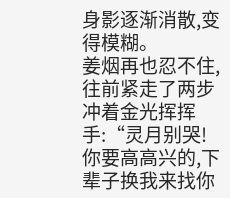身影逐渐消散,变得模糊。
姜烟再也忍不住,往前紧走了两步冲着金光挥挥手:“灵月别哭!你要高高兴的,下辈子换我来找你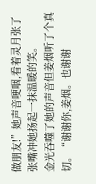做朋友!”她声音哽咽,看着灵月张了张嘴冲她扬起一抹温暖的笑。
金光吞噬了她的声音但姜烟听了个真切。“谢谢你,姜烟。也谢谢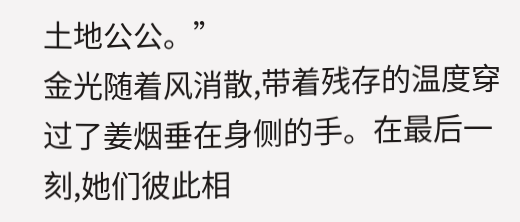土地公公。”
金光随着风消散,带着残存的温度穿过了姜烟垂在身侧的手。在最后一刻,她们彼此相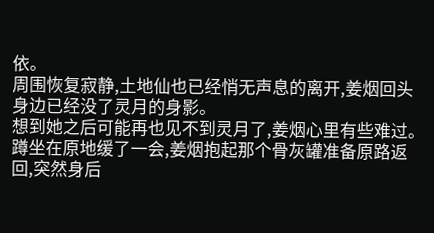依。
周围恢复寂静,土地仙也已经悄无声息的离开,姜烟回头身边已经没了灵月的身影。
想到她之后可能再也见不到灵月了,姜烟心里有些难过。
蹲坐在原地缓了一会,姜烟抱起那个骨灰罐准备原路返回,突然身后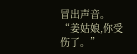冒出声音。
“姜姑娘,你受伤了。”